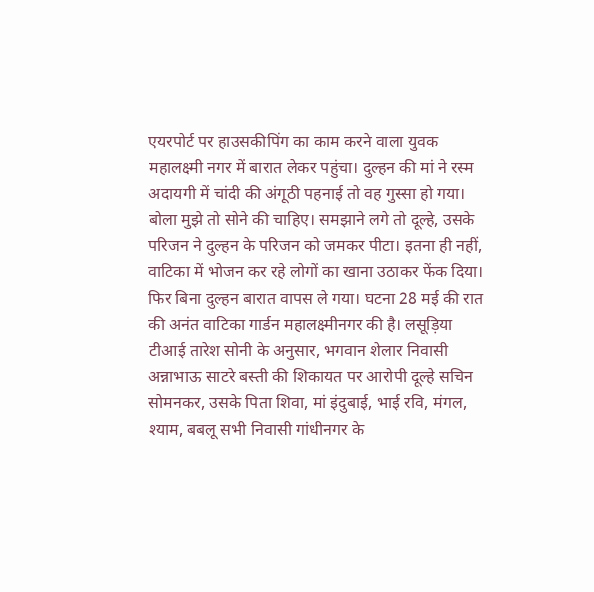एयरपोर्ट पर हाउसकीपिंग का काम करने वाला युवक महालक्ष्मी नगर में बारात लेकर पहुंचा। दुल्हन की मां ने रस्म अदायगी में चांदी की अंगूठी पहनाई तो वह गुस्सा हो गया। बोला मुझे तो सोने की चाहिए। समझाने लगे तो दूल्हे, उसके परिजन ने दुल्हन के परिजन को जमकर पीटा। इतना ही नहीं, वाटिका में भोजन कर रहे लोगों का खाना उठाकर फेंक दिया। फिर बिना दुल्हन बारात वापस ले गया। घटना 28 मई की रात की अनंत वाटिका गार्डन महालक्ष्मीनगर की है। लसूड़िया टीआई तारेश सोनी के अनुसार, भगवान शेलार निवासी अन्नाभाऊ साटरे बस्ती की शिकायत पर आरोपी दूल्हे सचिन सोमनकर, उसके पिता शिवा, मां इंदुबाई, भाई रवि, मंगल, श्याम, बबलू सभी निवासी गांधीनगर के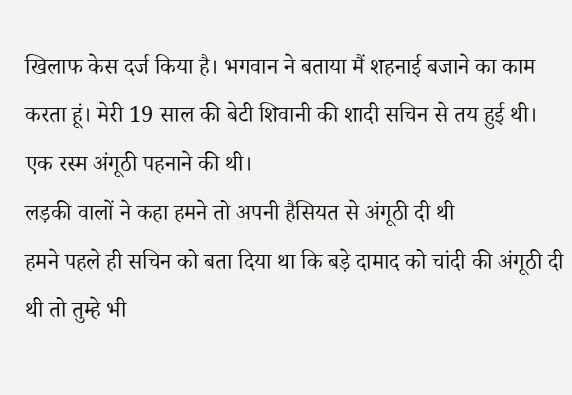खिलाफ केस दर्ज किया है। भगवान ने बताया मैं शहनाई बजाने का काम करता हूं। मेरी 19 साल की बेटी शिवानी की शादी सचिन से तय हुई थी। एक रस्म अंगूठी पहनाने की थी।
लड़की वालों ने कहा हमने तो अपनी हैसियत से अंगूठी दी थी
हमने पहले ही सचिन को बता दिया था कि बड़े दामाद को चांदी की अंगूठी दी थी तो तुम्हे भी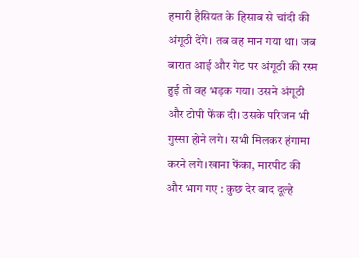हमारी हैसियत के हिसाब से चांदी की अंगूठी देंगे। तब वह मान गया था। जब बारात आई और गेट पर अंगूठी की रस्म हुई तो वह भड़क गया। उसने अंगूठी और टोपी फेंक दी। उसके परिजन भी गुस्सा होने लगे। सभी मिलकर हंगामा करने लगे।खाना फेंका, मारपीट की और भाग गए : कुछ देर बाद दूल्हे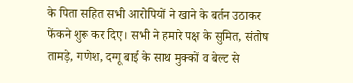के पिता सहित सभी आरोपियों ने खाने के बर्तन उठाकर फेंकने शुरू कर दिए। सभी ने हमारे पक्ष के सुमित, संतोष तामड़े, गणेश, दग्गू बाई के साथ मुक्कों व बेल्ट से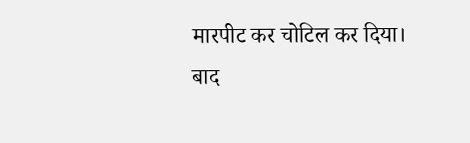मारपीट कर चोटिल कर दिया। बाद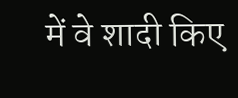में वे शादी किए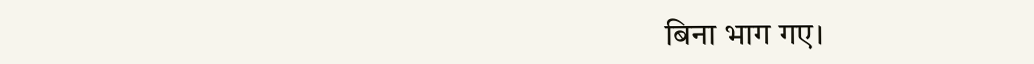बिना भाग गए।